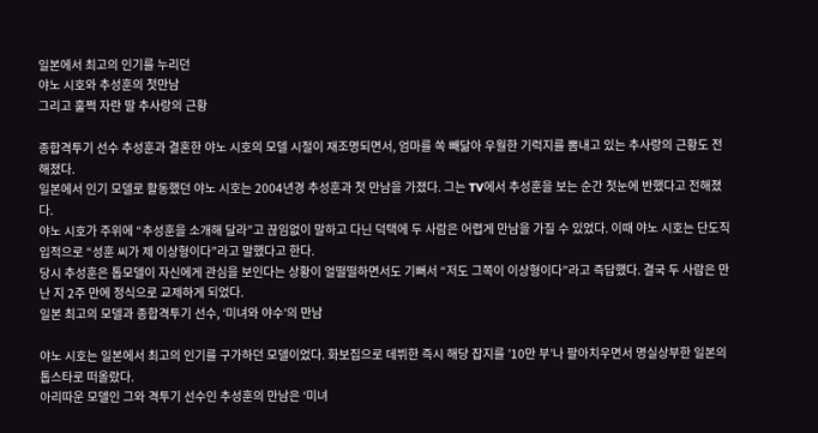일본에서 최고의 인기를 누리던
야노 시호와 추성훈의 첫만남
그리고 훌쩍 자란 딸 추사랑의 근황

종합격투기 선수 추성훈과 결혼한 야노 시호의 모델 시절이 재조명되면서, 엄마를 쏙 빼닮아 우월한 기럭지를 뽐내고 있는 추사랑의 근황도 전해졌다.
일본에서 인기 모델로 활동했던 야노 시호는 2004년경 추성훈과 첫 만남을 가졌다. 그는 TV에서 추성훈을 보는 순간 첫눈에 반했다고 전해졌다.
야노 시호가 주위에 “추성훈을 소개해 달라”고 끊임없이 말하고 다닌 덕택에 두 사람은 어렵게 만남을 가질 수 있었다. 이때 야노 시호는 단도직입적으로 “성훈 씨가 제 이상형이다”라고 말했다고 한다.
당시 추성훈은 톱모델이 자신에게 관심을 보인다는 상황이 얼떨떨하면서도 기뻐서 “저도 그쪽이 이상형이다”라고 즉답했다. 결국 두 사람은 만난 지 2주 만에 정식으로 교제하게 되었다.
일본 최고의 모델과 종합격투기 선수, ‘미녀와 야수’의 만남

야노 시호는 일본에서 최고의 인기를 구가하던 모델이었다. 화보집으로 데뷔한 즉시 해당 잡지를 ’10만 부’나 팔아치우면서 명실상부한 일본의 톱스타로 떠올랐다.
아리따운 모델인 그와 격투기 선수인 추성훈의 만남은 ‘미녀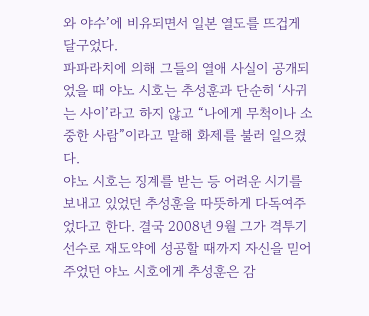와 야수’에 비유되면서 일본 열도를 뜨겁게 달구었다.
파파라치에 의해 그들의 열애 사실이 공개되었을 때 야노 시호는 추성훈과 단순히 ‘사귀는 사이’라고 하지 않고 “나에게 무척이나 소중한 사람”이라고 말해 화제를 불러 일으켰다.
야노 시호는 징계를 받는 등 어려운 시기를 보내고 있었던 추성훈을 따뜻하게 다독여주었다고 한다. 결국 2008년 9월 그가 격투기 선수로 재도약에 성공할 때까지 자신을 믿어주었던 야노 시호에게 추성훈은 감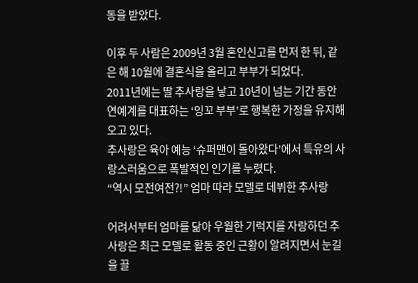동을 받았다.

이후 두 사람은 2009년 3월 혼인신고를 먼저 한 뒤, 같은 해 10월에 결혼식을 올리고 부부가 되었다.
2011년에는 딸 추사랑을 낳고 10년이 넘는 기간 동안 연예계를 대표하는 ‘잉꼬 부부’로 행복한 가정을 유지해오고 있다.
추사랑은 육아 예능 ‘슈퍼맨이 돌아왔다’에서 특유의 사랑스러움으로 폭발적인 인기를 누렸다.
“역시 모전여전?!” 엄마 따라 모델로 데뷔한 추사랑

어려서부터 엄마를 닮아 우월한 기럭지를 자랑하던 추사랑은 최근 모델로 활동 중인 근황이 알려지면서 눈길을 끌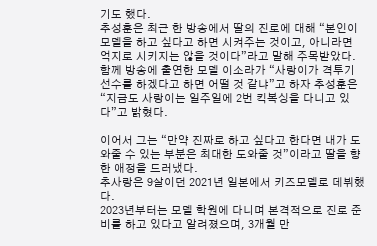기도 했다.
추성훈은 최근 한 방송에서 딸의 진로에 대해 “본인이 모델을 하고 싶다고 하면 시켜주는 것이고, 아니라면 억지로 시키지는 않을 것이다”라고 말해 주목받았다.
함께 방송에 출연한 모델 이소라가 “사랑이가 격투기 선수를 하겠다고 하면 어떨 것 같냐”고 하자 추성훈은 “지금도 사랑이는 일주일에 2번 킥복싱을 다니고 있다”고 밝혔다.

이어서 그는 “만약 진짜로 하고 싶다고 한다면 내가 도와줄 수 있는 부분은 최대한 도와줄 것”이라고 딸을 향한 애정을 드러냈다.
추사랑은 9살이던 2021년 일본에서 키즈모델로 데뷔했다.
2023년부터는 모델 학원에 다니며 본격적으로 진로 준비를 하고 있다고 알려졌으며, 3개월 만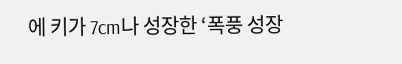에 키가 7cm나 성장한 ‘폭풍 성장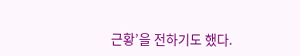근황’을 전하기도 했다.